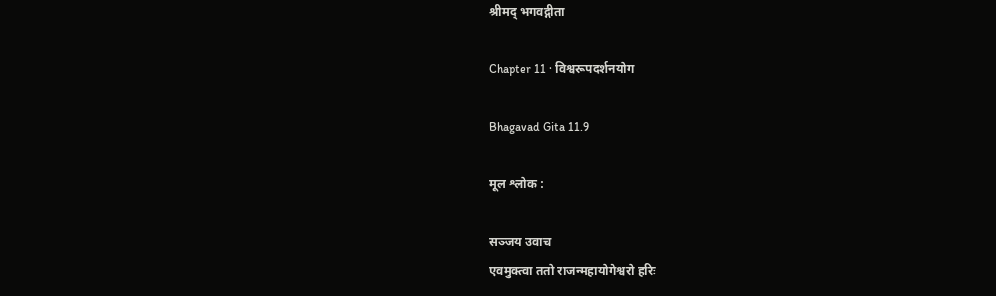श्रीमद् भगवद्गीता

Chapter 11 · विश्वरूपदर्शनयोग

Bhagavad Gita 11.9

मूल श्लोक :

सञ्जय उवाच
एवमुक्त्वा ततो राजन्महायोगेश्वरो हरिः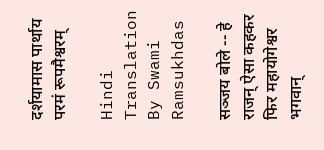दर्शयामास पार्थाय परमं रूपमैश्वरम्

Hindi Translation By Swami Ramsukhdas

सञ्जय बोले -- हे राजन् ऐसा कहकर फिर महायोगेश्वर भगवान्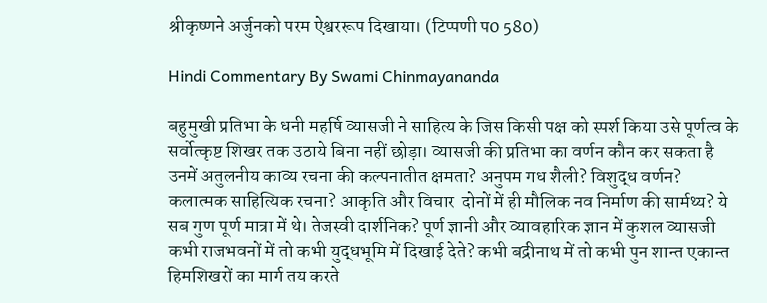श्रीकृष्णने अर्जुनको परम ऐश्वररूप दिखाया। (टिप्पणी प0 580)

Hindi Commentary By Swami Chinmayananda

बहुमुखी प्रतिभा के धनी महर्षि व्यासजी ने साहित्य के जिस किसी पक्ष को स्पर्श किया उसे पूर्णत्व के सर्वोत्कृष्ट शिखर तक उठाये बिना नहीं छोड़ा। व्यासजी की प्रतिभा का वर्णन कौन कर सकता है उनमें अतुलनीय काव्य रचना की कल्पनातीत क्षमता? अनुपम गध शैली? विशुद्ध वर्णन? कलात्मक साहित्यिक रचना? आकृति और विचार  दोनों में ही मौलिक नव निर्माण की सार्मथ्य? ये सब गुण पूर्ण मात्रा में थे। तेजस्वी दार्शनिक? पूर्ण ज्ञानी और व्यावहारिक ज्ञान में कुशल व्यासजी कभी राजभवनों में तो कभी युद्धभूमि में दिखाई देते? कभी बद्रीनाथ में तो कभी पुन शान्त एकान्त हिमशिखरों का मार्ग तय करते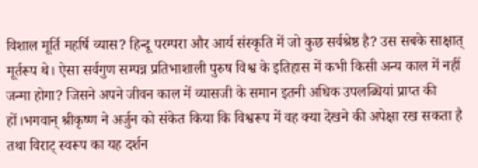विशाल मूर्ति महर्षि व्यास? हिन्दू परम्परा और आर्य संस्कृति में जो कुछ सर्वश्रेष्ठ है? उस सबके साक्षात् मूर्तरूप थे। ऐसा सर्वगुण सम्पन्न प्रतिभाशाली पुरुष विश्व के इतिहास में कभी किसी अन्य काल में नहीं जन्मा होगा? जिसने अपने जीवन काल में व्यासजी के समान इतनी अधिक उपलब्धियां प्राप्त की हों।भगवान् श्रीकृष्ण ने अर्जुन को संकेत किया कि विश्वरूप में वह क्या देखने की अपेक्षा रख सकता है तथा विराट् स्वरूप का यह दर्शन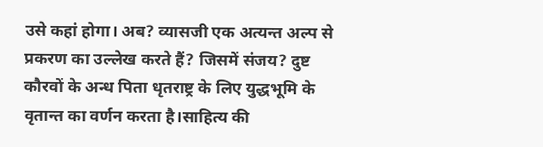उसे कहां होगा। अब? व्यासजी एक अत्यन्त अल्प से प्रकरण का उल्लेख करते हैं? जिसमें संजय? दुष्ट कौरवों के अन्ध पिता धृतराष्ट्र के लिए युद्धभूमि के वृतान्त का वर्णन करता है।साहित्य की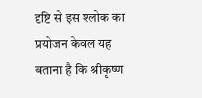दृष्टि से इस श्लोक का प्रयोजन केवल यह बताना है कि श्रीकृष्ण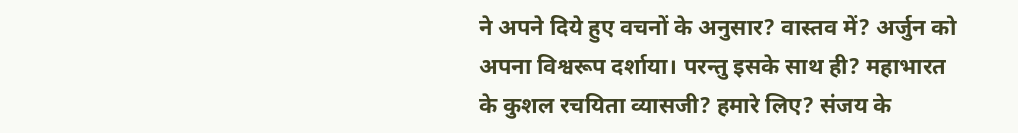ने अपने दिये हुए वचनों के अनुसार? वास्तव में? अर्जुन को अपना विश्वरूप दर्शाया। परन्तु इसके साथ ही? महाभारत के कुशल रचयिता व्यासजी? हमारे लिए? संजय के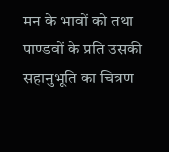मन के भावों को तथा पाण्डवों के प्रति उसकी सहानुभूति का चित्रण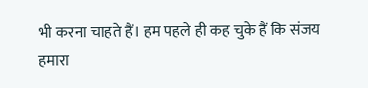भी करना चाहते हैं। हम पहले ही कह चुके हैं कि संजय हमारा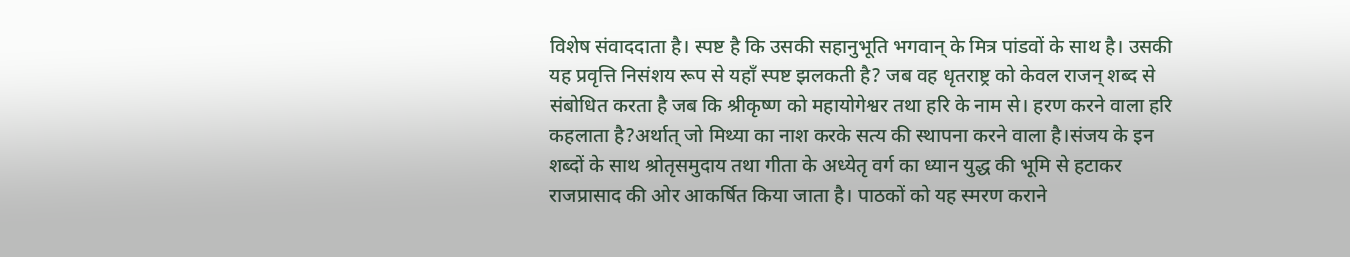विशेष संवाददाता है। स्पष्ट है कि उसकी सहानुभूति भगवान् के मित्र पांडवों के साथ है। उसकी यह प्रवृत्ति निसंशय रूप से यहाँ स्पष्ट झलकती है? जब वह धृतराष्ट्र को केवल राजन् शब्द से संबोधित करता है जब कि श्रीकृष्ण को महायोगेश्वर तथा हरि के नाम से। हरण करने वाला हरि कहलाता है?अर्थात् जो मिथ्या का नाश करके सत्य की स्थापना करने वाला है।संजय के इन शब्दों के साथ श्रोतृसमुदाय तथा गीता के अध्येतृ वर्ग का ध्यान युद्ध की भूमि से हटाकर राजप्रासाद की ओर आकर्षित किया जाता है। पाठकों को यह स्मरण कराने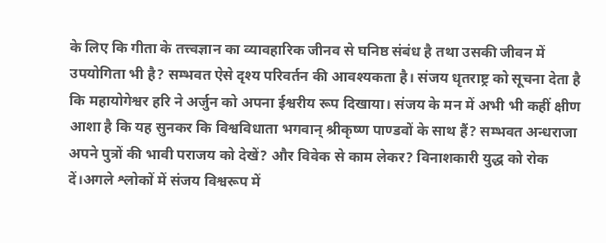के लिए कि गीता के तत्त्वज्ञान का व्यावहारिक जीनव से घनिष्ठ संबंध है तथा उसकी जीवन में उपयोगिता भी है? सम्भवत ऐसे दृश्य परिवर्तन की आवश्यकता है। संजय धृतराष्ट्र को सूचना देता है कि महायोगेश्वर हरि ने अर्जुन को अपना ईश्वरीय रूप दिखाया। संजय के मन में अभी भी कहीं क्षीण आशा है कि यह सुनकर कि विश्वविधाता भगवान् श्रीकृष्ण पाण्डवों के साथ हैं? सम्भवत अन्धराजा अपने पुत्रों की भावी पराजय को देखें? और विवेक से काम लेकर? विनाशकारी युद्ध को रोक दें।अगले श्लोकों में संजय विश्वरूप में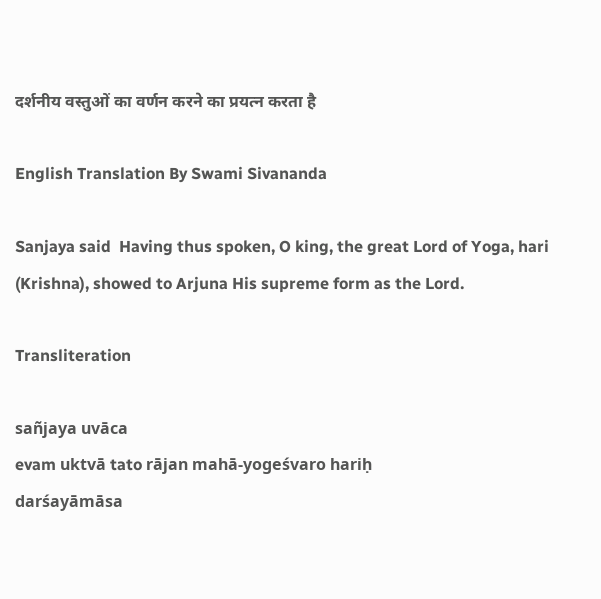दर्शनीय वस्तुओं का वर्णन करने का प्रयत्न करता है

English Translation By Swami Sivananda

Sanjaya said  Having thus spoken, O king, the great Lord of Yoga, hari (Krishna), showed to Arjuna His supreme form as the Lord.

Transliteration

sañjaya uvāca
evam uktvā tato rājan mahā-yogeśvaro hariḥ
darśayāmāsa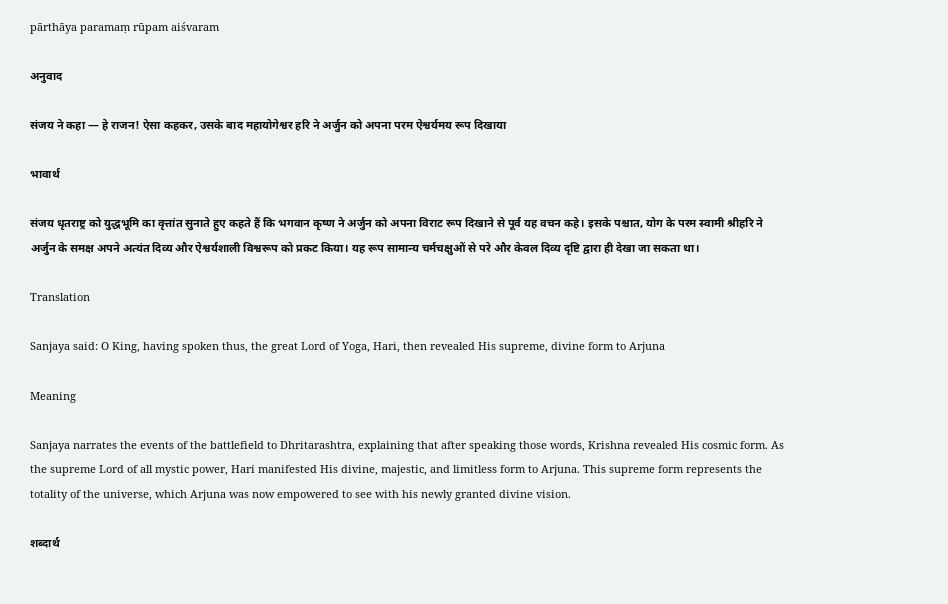pārthāya paramaṃ rūpam aiśvaram

अनुवाद

संजय ने कहा — हे राजन! ऐसा कहकर, उसके बाद महायोगेश्वर हरि ने अर्जुन को अपना परम ऐश्वर्यमय रूप दिखाया

भावार्थ

संजय धृतराष्ट्र को युद्धभूमि का वृत्तांत सुनाते हुए कहते हैं कि भगवान कृष्ण ने अर्जुन को अपना विराट रूप दिखाने से पूर्व यह वचन कहे। इसके पश्चात, योग के परम स्वामी श्रीहरि ने अर्जुन के समक्ष अपने अत्यंत दिव्य और ऐश्वर्यशाली विश्वरूप को प्रकट किया। यह रूप सामान्य चर्मचक्षुओं से परे और केवल दिव्य दृष्टि द्वारा ही देखा जा सकता था।

Translation

Sanjaya said: O King, having spoken thus, the great Lord of Yoga, Hari, then revealed His supreme, divine form to Arjuna

Meaning

Sanjaya narrates the events of the battlefield to Dhritarashtra, explaining that after speaking those words, Krishna revealed His cosmic form. As the supreme Lord of all mystic power, Hari manifested His divine, majestic, and limitless form to Arjuna. This supreme form represents the totality of the universe, which Arjuna was now empowered to see with his newly granted divine vision.

शब्दार्थ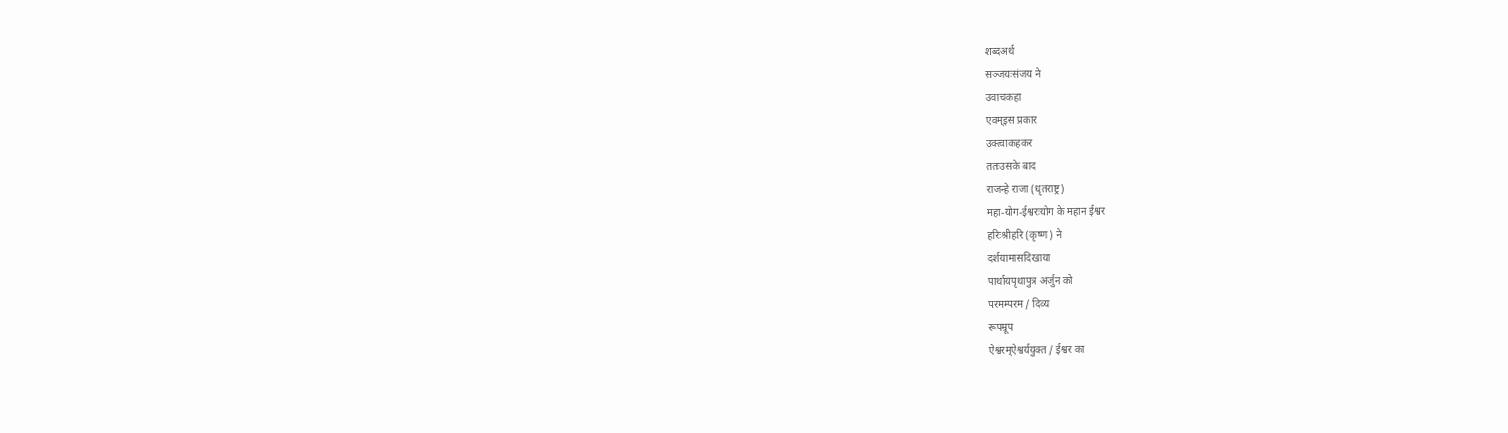शब्दअर्थ
सञ्जयःसंजय ने
उवाचकहा
एवम्इस प्रकार
उक्त्वाकहकर
ततःउसके बाद
राजन्हे राजा (धृतराष्ट्र)
महा-योग-ईश्वरःयोग के महान ईश्वर
हरिःश्रीहरि (कृष्ण) ने
दर्शयामासदिखाया
पार्थायपृथापुत्र अर्जुन को
परमम्परम / दिव्य
रूपम्रूप
ऐश्वरम्ऐश्वर्ययुक्त / ईश्वर का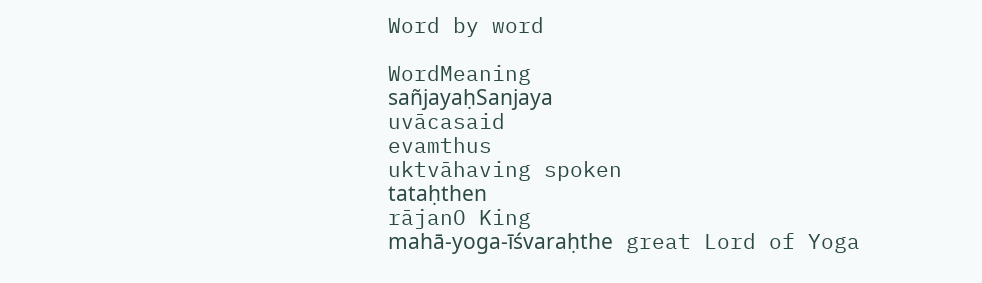Word by word

WordMeaning
sañjayaḥSanjaya
uvācasaid
evamthus
uktvāhaving spoken
tataḥthen
rājanO King
mahā-yoga-īśvaraḥthe great Lord of Yoga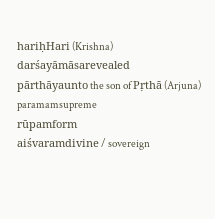hariḥHari (Krishna)
darśayāmāsarevealed
pārthāyaunto the son of Pṛthā (Arjuna)
paramamsupreme
rūpamform
aiśvaramdivine / sovereign